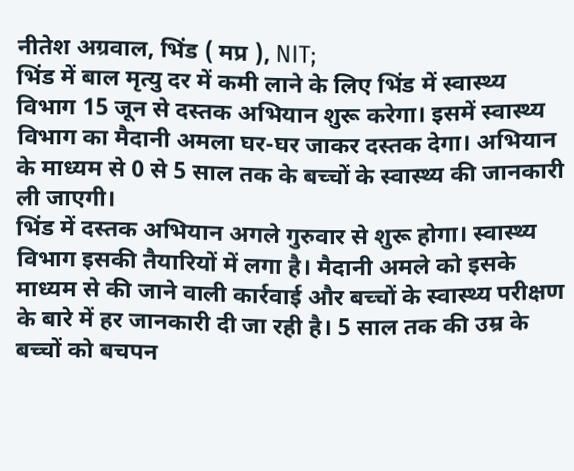नीतेश अग्रवाल, भिंड ( मप्र ), NIT;
भिंड में बाल मृत्यु दर में कमी लाने के लिए भिंड में स्वास्थ्य विभाग 15 जून से दस्तक अभियान शुरू करेगा। इसमें स्वास्थ्य विभाग का मैदानी अमला घर-घर जाकर दस्तक देगा। अभियान के माध्यम से 0 से 5 साल तक के बच्चों के स्वास्थ्य की जानकारी ली जाएगी।
भिंड में दस्तक अभियान अगले गुरुवार से शुरू होगा। स्वास्थ्य विभाग इसकी तैयारियों में लगा है। मैदानी अमले को इसके माध्यम से की जाने वाली कार्रवाई और बच्चों के स्वास्थ्य परीक्षण के बारे में हर जानकारी दी जा रही है। 5 साल तक की उम्र के बच्चों को बचपन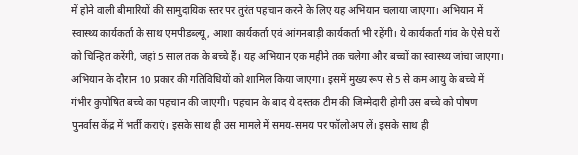में होने वाली बीमारियों की सामुदायिक स्तर पर तुरंत पहचान करने के लिए यह अभियान चलाया जाएगा। अभियान में स्वास्थ्य कार्यकर्ता के साथ एमपीडब्ल्यू, आशा कार्यकर्ता एवं आंगनबाड़ी कार्यकर्ता भी रहेंगी। ये कार्यकर्ता गांव के ऐसे घरों को चिन्हित करेंगी, जहां 5 साल तक के बच्चे हैं। यह अभियान एक महीने तक चलेगा और बच्चों का स्वास्थ्य जांचा जाएगा। अभियान के दौरान 10 प्रकार की गतिविधियों को शामिल किया जाएगा। इसमें मुख्य रूप से 5 से कम आयु के बच्चे में गंभीर कुपोषित बच्चे का पहचान की जाएगी। पहचान के बाद ये दस्तक टीम की जिम्मेदारी होगी उस बच्चे को पोषण पुनर्वास केंद्र में भर्ती कराएं। इसके साथ ही उस मामले में समय-समय पर फॉलोअप लें। इसके साथ ही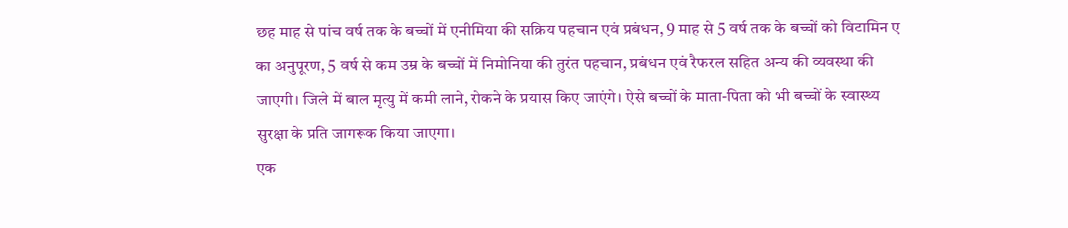छह माह से पांच वर्ष तक के बच्चों में एनीमिया की सक्रिय पहचान एवं प्रबंधन, 9 माह से 5 वर्ष तक के बच्चों को विटामिन ए का अनुपूरण, 5 वर्ष से कम उम्र के बच्चों में निमोनिया की तुरंत पहचान, प्रबंधन एवं रैफरल सहित अन्य की व्यवस्था की जाएगी। जिले में बाल मृत्यु में कमी लाने, रोकने के प्रयास किए जाएंगे। ऐसे बच्चों के माता-पिता को भी बच्चों के स्वास्थ्य सुरक्षा के प्रति जागरूक किया जाएगा।
एक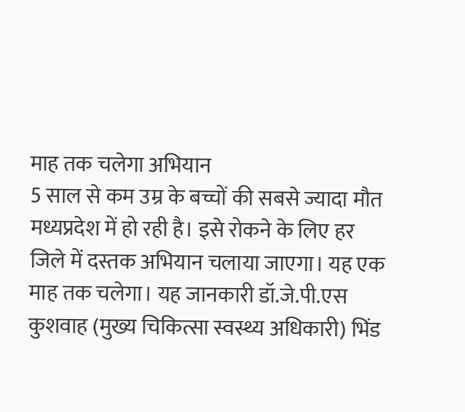माह तक चलेगा अभियान
5 साल से कम उम्र के बच्चों की सबसे ज्यादा मौत मध्यप्रदेश में हो रही है। इसे रोकने के लिए हर जिले में दस्तक अभियान चलाया जाएगा। यह एक माह तक चलेगा। यह जानकारी डॉ.जे.पी.एस कुशवाह (मुख्य चिकित्सा स्वस्थ्य अधिकारी) भिंड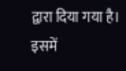द्वारा दिया गया है। इसमें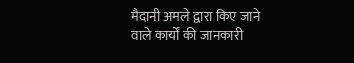मैदानी अमले द्वारा किए जाने वाले कार्यों की जानकारी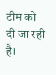टीम को दी जा रही है।